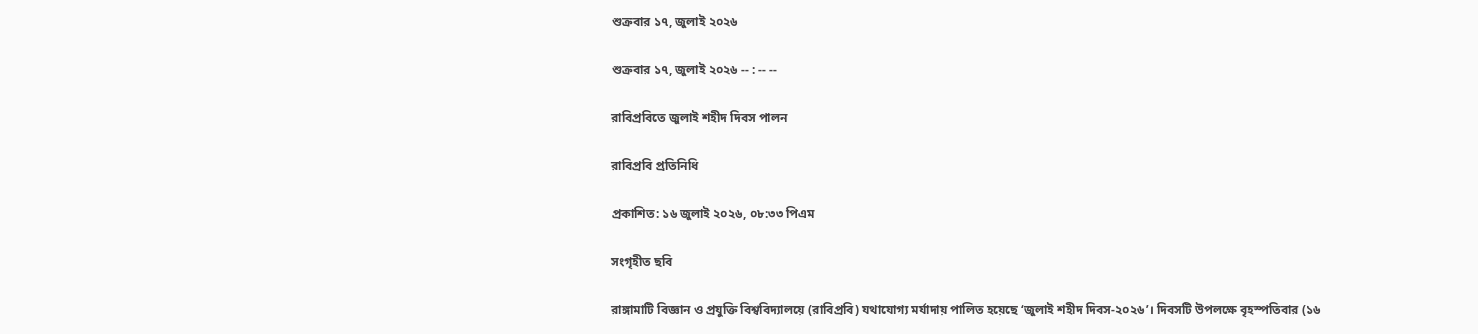শুক্রবার ১৭, জুলাই ২০২৬

শুক্রবার ১৭, জুলাই ২০২৬ -- : -- --

রাবিপ্রবিতে জুলাই শহীদ দিবস পালন

রাবিপ্রবি প্রতিনিধি

প্রকাশিত: ১৬ জুলাই ২০২৬, ০৮:৩৩ পিএম

সংগৃহীত ছবি

রাঙ্গামাটি বিজ্ঞান ও প্রযুক্তি বিশ্ববিদ্যালয়ে (রাবিপ্রবি) যথাযোগ্য মর্যাদায় পালিত হয়েছে ‘জুলাই শহীদ দিবস-২০২৬’। দিবসটি উপলক্ষে বৃহস্পতিবার (১৬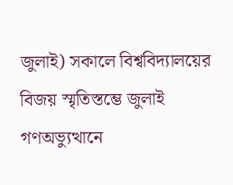জুলাই) সকালে বিশ্ববিদ্যালয়ের বিজয় স্মৃতিস্তম্ভে জুলাই গণঅভ্যুত্থানে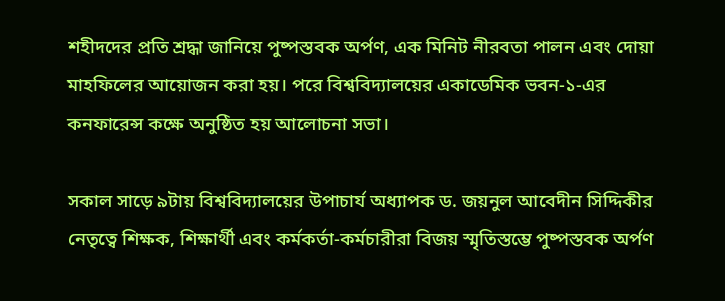শহীদদের প্রতি শ্রদ্ধা জানিয়ে পুষ্পস্তবক অর্পণ, এক মিনিট নীরবতা পালন এবং দোয়া মাহফিলের আয়োজন করা হয়। পরে বিশ্ববিদ্যালয়ের একাডেমিক ভবন-১-এর কনফারেন্স কক্ষে অনুষ্ঠিত হয় আলোচনা সভা।

সকাল সাড়ে ৯টায় বিশ্ববিদ্যালয়ের উপাচার্য অধ্যাপক ড. জয়নুল আবেদীন সিদ্দিকীর নেতৃত্বে শিক্ষক, শিক্ষার্থী এবং কর্মকর্তা-কর্মচারীরা বিজয় স্মৃতিস্তম্ভে পুষ্পস্তবক অর্পণ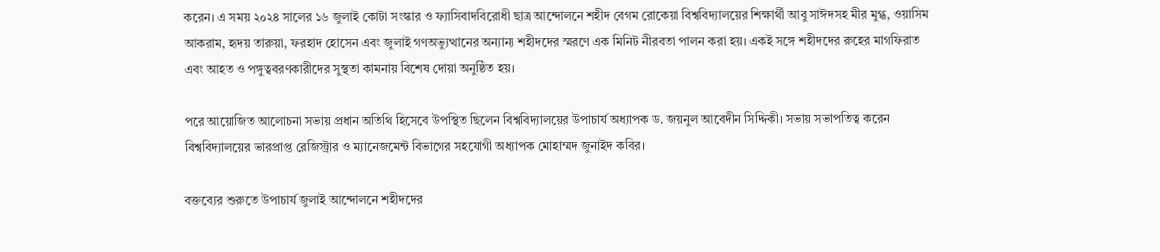করেন। এ সময় ২০২৪ সালের ১৬ জুলাই কোটা সংস্কার ও ফ্যাসিবাদবিরোধী ছাত্র আন্দোলনে শহীদ বেগম রোকেয়া বিশ্ববিদ্যালয়ের শিক্ষার্থী আবু সাঈদসহ মীর মুগ্ধ, ওয়াসিম আকরাম, হৃদয় তারুয়া, ফরহাদ হোসেন এবং জুলাই গণঅভ্যুত্থানের অন্যান্য শহীদদের স্মরণে এক মিনিট নীরবতা পালন করা হয়। একই সঙ্গে শহীদদের রুহের মাগফিরাত এবং আহত ও পঙ্গুত্ববরণকারীদের সুস্থতা কামনায় বিশেষ দোয়া অনুষ্ঠিত হয়।

পরে আয়োজিত আলোচনা সভায় প্রধান অতিথি হিসেবে উপস্থিত ছিলেন বিশ্ববিদ্যালয়ের উপাচার্য অধ্যাপক ড. জয়নুল আবেদীন সিদ্দিকী। সভায় সভাপতিত্ব করেন বিশ্ববিদ্যালয়ের ভারপ্রাপ্ত রেজিস্ট্রার ও ম্যানেজমেন্ট বিভাগের সহযোগী অধ্যাপক মোহাম্মদ জুনাইদ কবির।

বক্তব্যের শুরুতে উপাচার্য জুলাই আন্দোলনে শহীদদের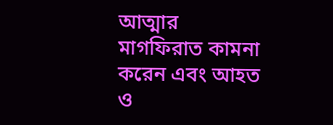আত্মার মাগফিরাত কামনা করেন এবং আহত ও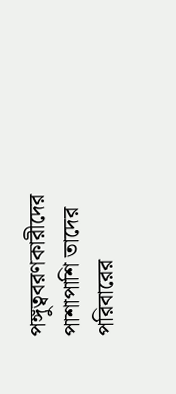পঙ্গুত্ববরণকারীদের পাশাপাশি তাদের পরিবারের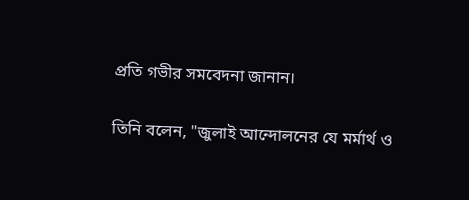প্রতি গভীর সমবেদনা জানান।

তিনি বলেন, "জুলাই আন্দোলনের যে মর্মার্থ ও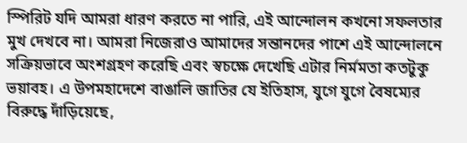স্পিরিট যদি আমরা ধারণ করতে না পারি, এই আন্দোলন কখনো সফলতার মুখ দেখবে না। আমরা নিজেরাও আমাদের সন্তানদের পাশে এই আন্দোলনে সক্রিয়ভাবে অংশগ্রহণ করেছি এবং স্বচক্ষে দেখেছি এটার নির্মমতা কতটুকু ভয়াবহ। এ উপমহাদেশে বাঙালি জাতির যে ইতিহাস, যুগে যুগে বৈষম্যের বিরুদ্ধে দাঁড়িয়েছে,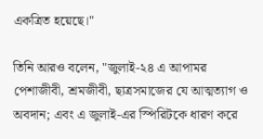একত্রিত হয়েছে।"

তিনি আরও বলেন, "জুলাই-২৪ এ আপামর পেশাজীবী, শ্রমজীবী, ছাত্রসমাজের যে আত্মত্যাগ ও অবদান; এবং এ জুলাই-এর স্পিরিটকে ধারণ করে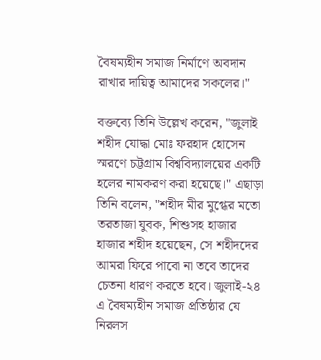বৈষম্যহীন সমাজ নির্মাণে অবদান রাখার দায়িত্ব আমাদের সকলের।"

বক্তব্যে তিনি উল্লেখ করেন, "জুলাই শহীদ যোদ্ধা মোঃ ফরহাদ হোসেন স্মরণে চট্টগ্রাম বিশ্ববিদ্যালয়ের একটি হলের নামকরণ করা হয়েছে।" এছাড়া তিনি বলেন, "শহীদ মীর মুগ্ধের মতো তরতাজা যুবক, শিশুসহ হাজার হাজার শহীদ হয়েছেন, সে শহীদদের আমরা ফিরে পাবো না তবে তাদের চেতনা ধারণ করতে হবে। জুলাই-২৪ এ বৈষম্যহীন সমাজ প্রতিষ্ঠার যে নিরলস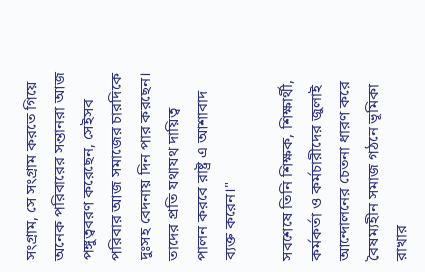সংগ্রাম, সে সংগ্রাম করতে গিয়ে অনেক পরিবারের সন্তানরা আজ পঙ্গুত্ববরণ করেছেন, সেইসব পরিবার আজ সমাজের চারদিকে দুঃসহ বেদনায় দিন পার করছেন। তাদের প্রতি যথাযথ দায়িত্ব পালন করবে রাষ্ট্র এ আশাবাদ ব্যক্ত করেন।"

সবশেষে তিনি শিক্ষক, শিক্ষার্থী, কর্মকর্তা ও কর্মচারীদের জুলাই আন্দোলনের চেতনা ধারণ করে বৈষম্যহীন সমাজ গঠনে ভূমিকা রাখার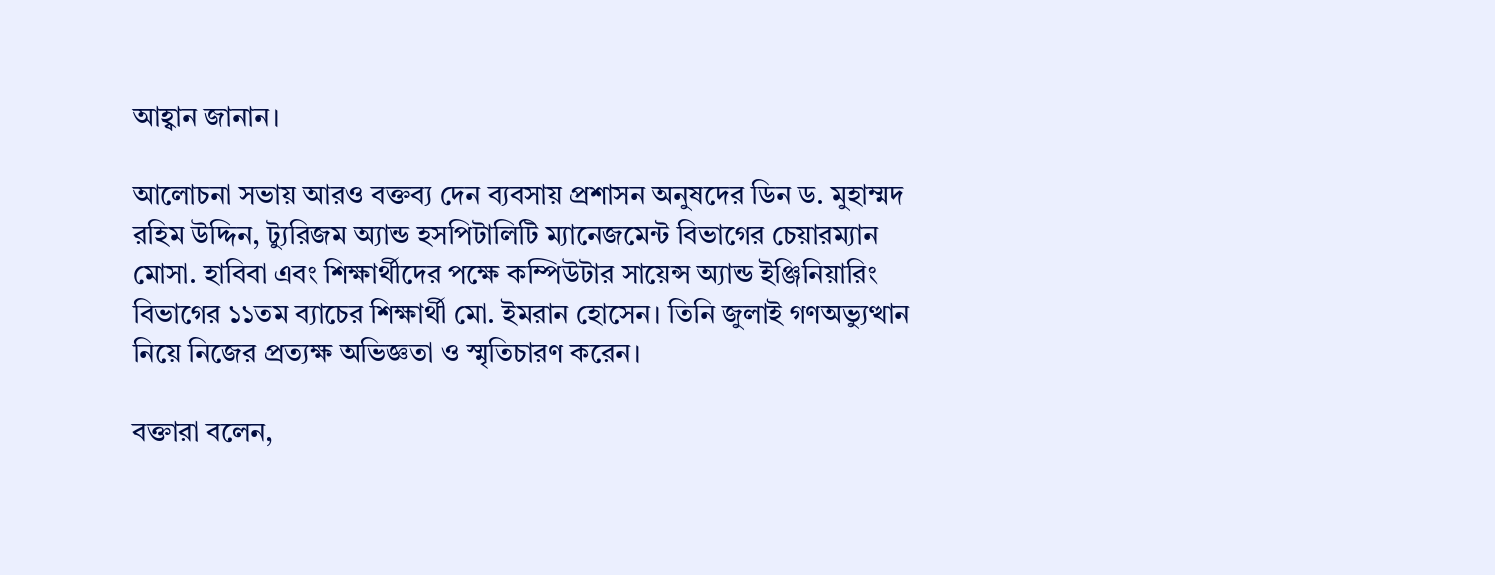আহ্বান জানান।

আলোচনা সভায় আরও বক্তব্য দেন ব্যবসায় প্রশাসন অনুষদের ডিন ড. মুহাম্মদ রহিম উদ্দিন, ট্যুরিজম অ্যান্ড হসপিটালিটি ম্যানেজমেন্ট বিভাগের চেয়ারম্যান মোসা. হাবিবা এবং শিক্ষার্থীদের পক্ষে কম্পিউটার সায়েন্স অ্যান্ড ইঞ্জিনিয়ারিং বিভাগের ১১তম ব্যাচের শিক্ষার্থী মো. ইমরান হোসেন। তিনি জুলাই গণঅভ্যুত্থান নিয়ে নিজের প্রত্যক্ষ অভিজ্ঞতা ও স্মৃতিচারণ করেন।

বক্তারা বলেন,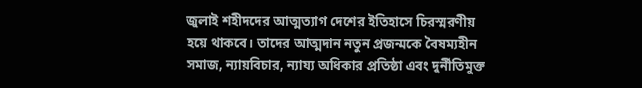জুলাই শহীদদের আত্মত্যাগ দেশের ইতিহাসে চিরস্মরণীয় হয়ে থাকবে। তাদের আত্মদান নতুন প্রজন্মকে বৈষম্যহীন সমাজ, ন্যায়বিচার, ন্যায্য অধিকার প্রতিষ্ঠা এবং দুর্নীতিমুক্ত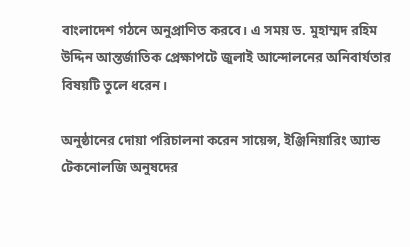বাংলাদেশ গঠনে অনুপ্রাণিত করবে। এ সময় ড. মুহাম্মদ রহিম উদ্দিন আন্তর্জাতিক প্রেক্ষাপটে জুলাই আন্দোলনের অনিবার্যতার বিষয়টি তুলে ধরেন।

অনুষ্ঠানের দোয়া পরিচালনা করেন সায়েন্স, ইঞ্জিনিয়ারিং অ্যান্ড টেকনোলজি অনুষদের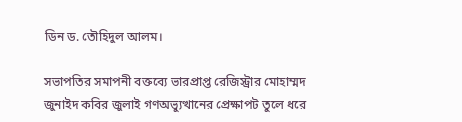ডিন ড. তৌহিদুল আলম।

সভাপতির সমাপনী বক্তব্যে ভারপ্রাপ্ত রেজিস্ট্রার মোহাম্মদ জুনাইদ কবির জুলাই গণঅভ্যুত্থানের প্রেক্ষাপট তুলে ধরে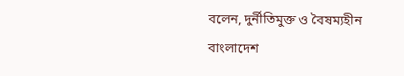বলেন, দুর্নীতিমুক্ত ও বৈষম্যহীন বাংলাদেশ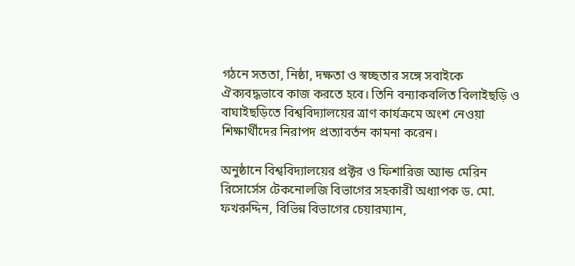গঠনে সততা, নিষ্ঠা, দক্ষতা ও স্বচ্ছতার সঙ্গে সবাইকে ঐক্যবদ্ধভাবে কাজ করতে হবে। তিনি বন্যাকবলিত বিলাইছড়ি ও বাঘাইছড়িতে বিশ্ববিদ্যালয়ের ত্রাণ কার্যক্রমে অংশ নেওয়া শিক্ষার্থীদের নিরাপদ প্রত্যাবর্তন কামনা করেন।

অনুষ্ঠানে বিশ্ববিদ্যালয়ের প্রক্টর ও ফিশারিজ অ্যান্ড মেরিন রিসোর্সেস টেকনোলজি বিভাগের সহকারী অধ্যাপক ড. মো. ফখরুদ্দিন, বিভিন্ন বিভাগের চেয়ারম্যান,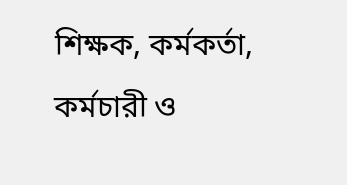শিক্ষক, কর্মকর্তা, কর্মচারী ও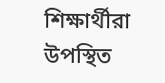শিক্ষার্থীরা উপস্থিত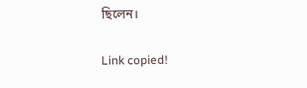ছিলেন।

Link copied!